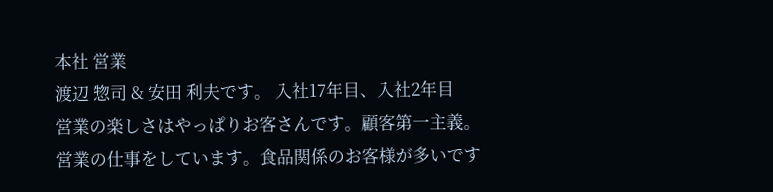本社 営業
渡辺 惣司 & 安田 利夫です。 入社17年目、入社2年目
営業の楽しさはやっぱりお客さんです。顧客第一主義。
営業の仕事をしています。食品関係のお客様が多いです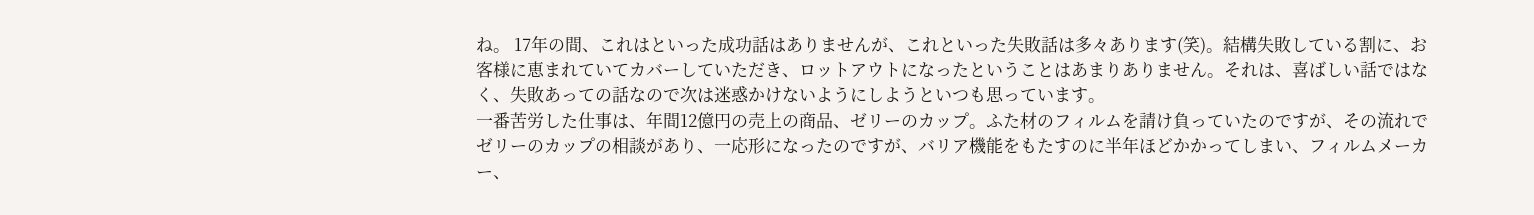ね。 17年の間、これはといった成功話はありませんが、これといった失敗話は多々あります(笑)。結構失敗している割に、お客様に恵まれていてカバーしていただき、ロットアウトになったということはあまりありません。それは、喜ばしい話ではなく、失敗あっての話なので次は迷惑かけないようにしようといつも思っています。
一番苦労した仕事は、年間12億円の売上の商品、ゼリーのカップ。ふた材のフィルムを請け負っていたのですが、その流れでゼリーのカップの相談があり、一応形になったのですが、バリア機能をもたすのに半年ほどかかってしまい、フィルムメーカー、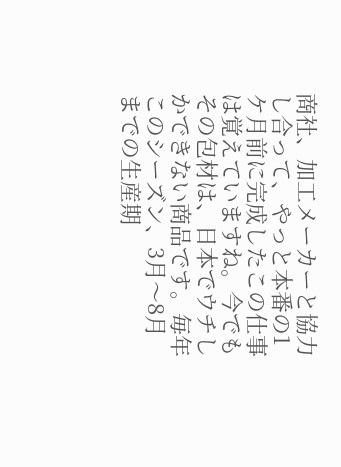商社、加工メーカーと協力し合って、やっと本番の1ケ月前に完成したこの仕事は覚えていますね。今でもその包材は、日本でウチしかできない商品です。毎年このシーズン、3月〜8月までの生産期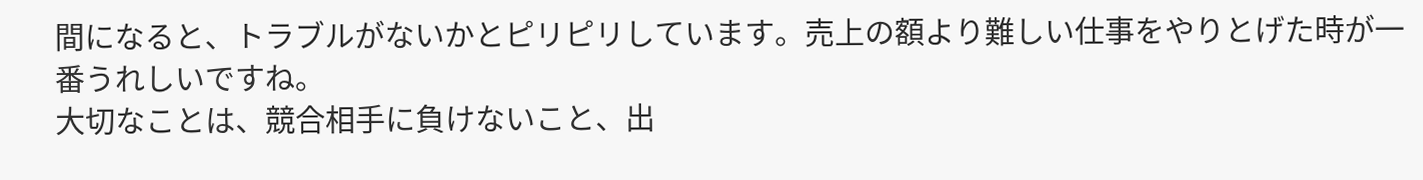間になると、トラブルがないかとピリピリしています。売上の額より難しい仕事をやりとげた時が一番うれしいですね。
大切なことは、競合相手に負けないこと、出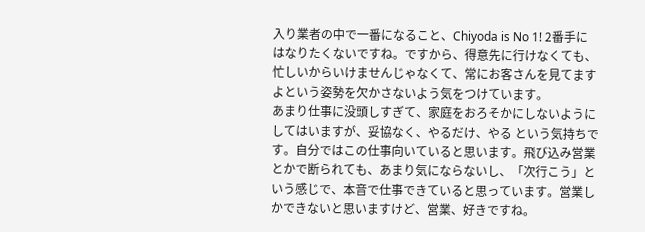入り業者の中で一番になること、Chiyoda is No 1! 2番手にはなりたくないですね。ですから、得意先に行けなくても、忙しいからいけませんじゃなくて、常にお客さんを見てますよという姿勢を欠かさないよう気をつけています。
あまり仕事に没頭しすぎて、家庭をおろそかにしないようにしてはいますが、妥協なく、やるだけ、やる という気持ちです。自分ではこの仕事向いていると思います。飛び込み営業とかで断られても、あまり気にならないし、「次行こう」という感じで、本音で仕事できていると思っています。営業しかできないと思いますけど、営業、好きですね。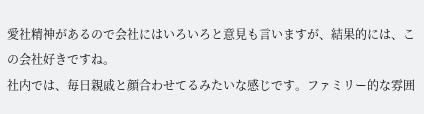愛社精神があるので会社にはいろいろと意見も言いますが、結果的には、この会社好きですね。
社内では、毎日親戚と顔合わせてるみたいな感じです。ファミリー的な雰囲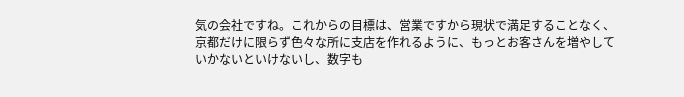気の会社ですね。これからの目標は、営業ですから現状で満足することなく、京都だけに限らず色々な所に支店を作れるように、もっとお客さんを増やしていかないといけないし、数字も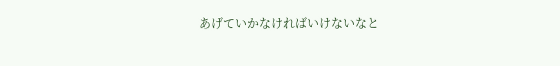あげていかなければいけないなと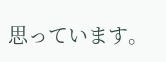思っています。